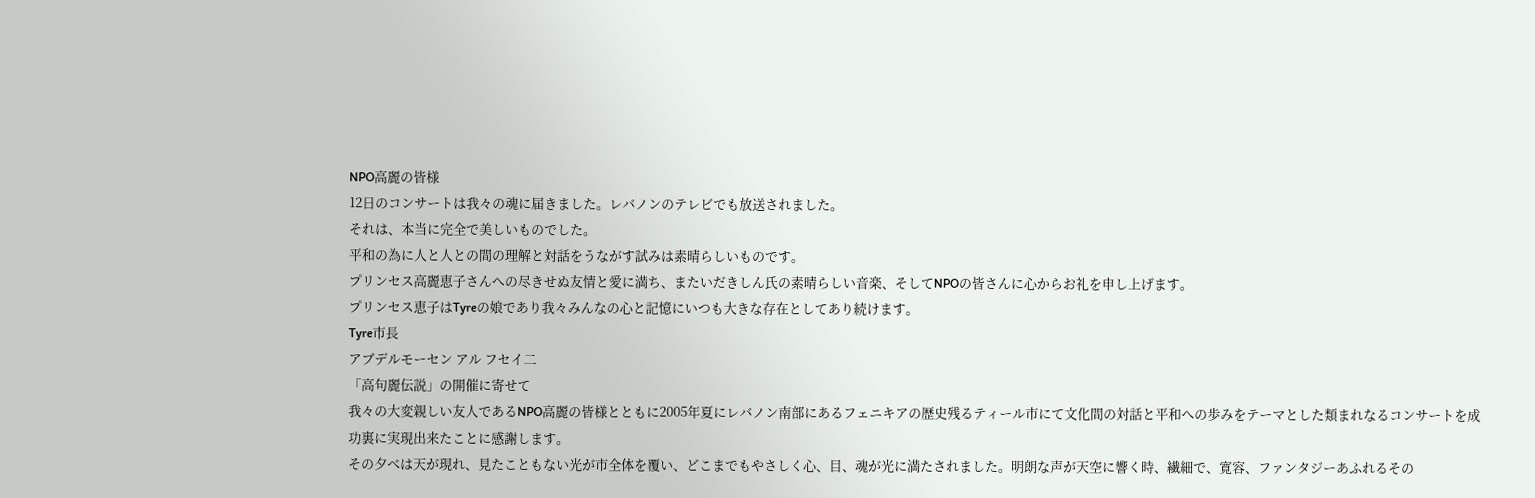NPO高麗の皆様
12日のコンサートは我々の魂に届きました。レバノンのテレビでも放送されました。
それは、本当に完全で美しいものでした。
平和の為に人と人との間の理解と対話をうながす試みは素晴らしいものです。
プリンセス高麗恵子さんへの尽きせぬ友情と愛に満ち、またいだきしん氏の素晴らしい音楽、そしてNPOの皆さんに心からお礼を申し上げます。
プリンセス恵子はTyreの娘であり我々みんなの心と記憶にいつも大きな存在としてあり続けます。
Tyre市長
アブデルモーセン アル フセイ二
「高句麗伝説」の開催に寄せて
我々の大変親しい友人であるNPO高麗の皆様とともに2005年夏にレバノン南部にあるフェニキアの歴史残るティール市にて文化間の対話と平和への歩みをテーマとした類まれなるコンサートを成功裏に実現出来たことに感謝します。
その夕べは天が現れ、見たこともない光が市全体を覆い、どこまでもやさしく心、目、魂が光に満たされました。明朗な声が天空に響く時、繊細で、寛容、ファンタジーあふれるその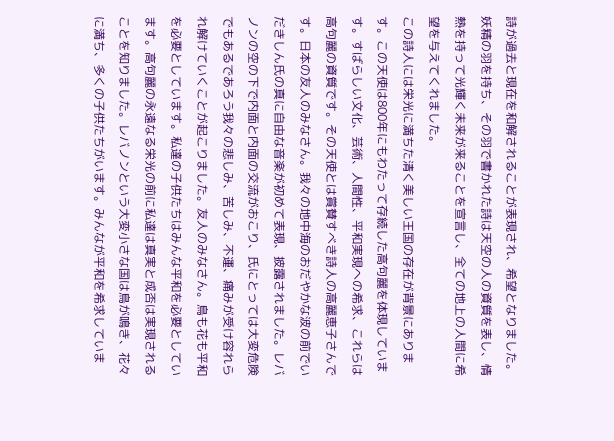詩が過去と現在を和解されることが表現され、希望となりました。妖精の羽を持ち、その羽で書かれた詩は天空の人の資質を表し、情熱を持って光輝く未来が来ることを宣言し、全ての地上の人間に希望を与えてくれました。
この詩人には栄光に満ちた清く美しい王国の存在が背景にあります。この天使は800年にもわたって存続した高句麗を体現しています。すばらしい文化、芸術、人間性、平和実現への希求、これらは高句麗の資質です。その天使とは賞賛すべき詩人の高麗恵子さんです。日本の友人のみなさん。我々の地中海のおだやかな波の前でいだきしん氏の真に自由な音楽が初めて表現、披露されました。レバノンの空の下で内面と内面の交流がおこり、氏にとっては大変危険でもあるであろう我々の悲しみ、苦しみ、不運、痛みが受け容れられ解けていくことが起こりました。友人のみなさん。鳥も花も平和を必要としています。私達の子供たちはみんな平和を必要としています。高句麗の永遠なる栄光の前に私達は真実と成否は実現されることを知りました。レバノンという大変小さな国は鳥が鳴き、花々に満ち、多くの子供たちがいます。みんなが平和を希求していま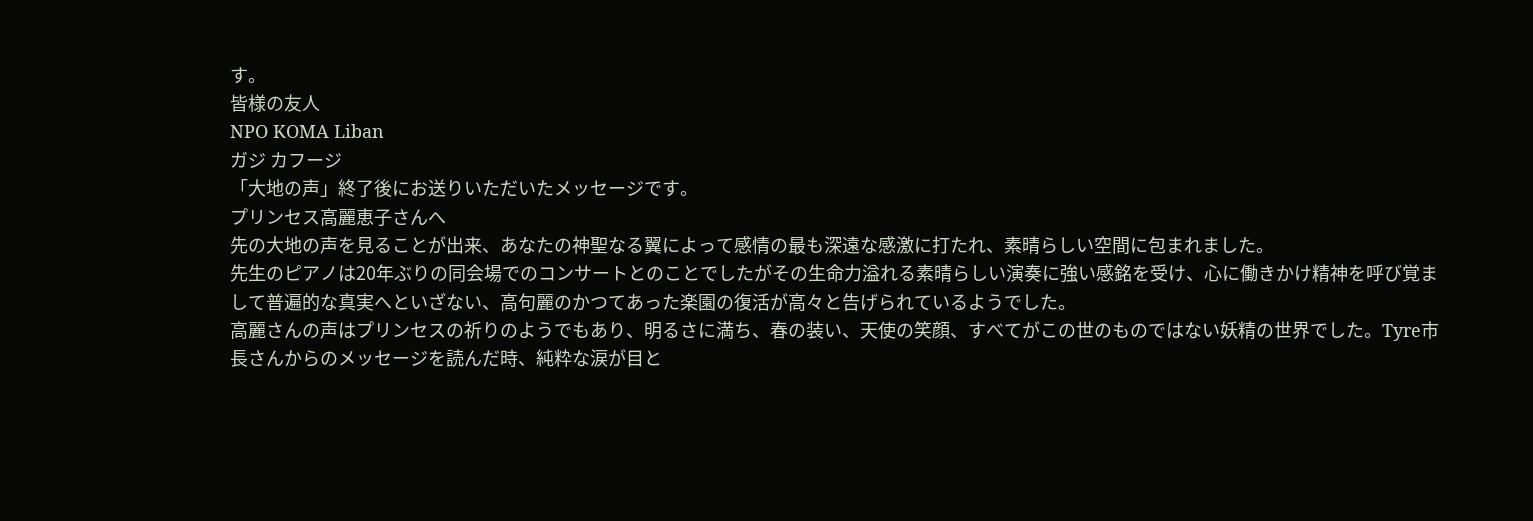す。
皆様の友人
NPO KOMA Liban
ガジ カフージ
「大地の声」終了後にお送りいただいたメッセージです。
プリンセス高麗恵子さんへ
先の大地の声を見ることが出来、あなたの神聖なる翼によって感情の最も深遠な感激に打たれ、素晴らしい空間に包まれました。
先生のピアノは20年ぶりの同会場でのコンサートとのことでしたがその生命力溢れる素晴らしい演奏に強い感銘を受け、心に働きかけ精神を呼び覚まして普遍的な真実へといざない、高句麗のかつてあった楽園の復活が高々と告げられているようでした。
高麗さんの声はプリンセスの祈りのようでもあり、明るさに満ち、春の装い、天使の笑顔、すべてがこの世のものではない妖精の世界でした。Tyre市長さんからのメッセージを読んだ時、純粋な涙が目と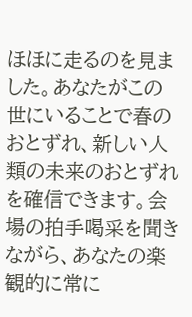ほほに走るのを見ました。あなたがこの世にいることで春のおとずれ、新しい人類の未来のおとずれを確信できます。会場の拍手喝采を聞きながら、あなたの楽観的に常に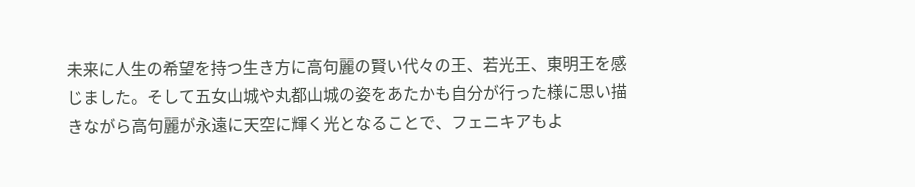未来に人生の希望を持つ生き方に高句麗の賢い代々の王、若光王、東明王を感じました。そして五女山城や丸都山城の姿をあたかも自分が行った様に思い描きながら高句麗が永遠に天空に輝く光となることで、フェニキアもよ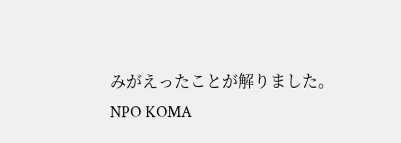みがえったことが解りました。
NPO KOMA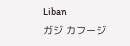Liban
ガジ カフージ